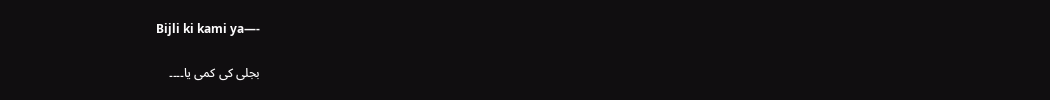Bijli ki kami ya—-

بجلی کی کمی یا۔۔۔۔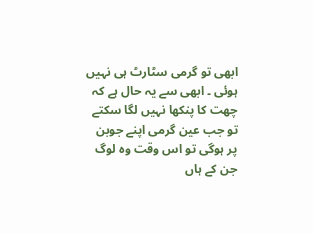ابھی تو گرمی سٹارٹ ہی نہیں ہوئی ۔ ابھی سے یہ حال ہے کہ چھت کا پنکھا نہیں لگا سکتے تو جب عین گرمی اپنے جوبن پر ہوگی تو اس وقت وہ لوگ جن کے ہاں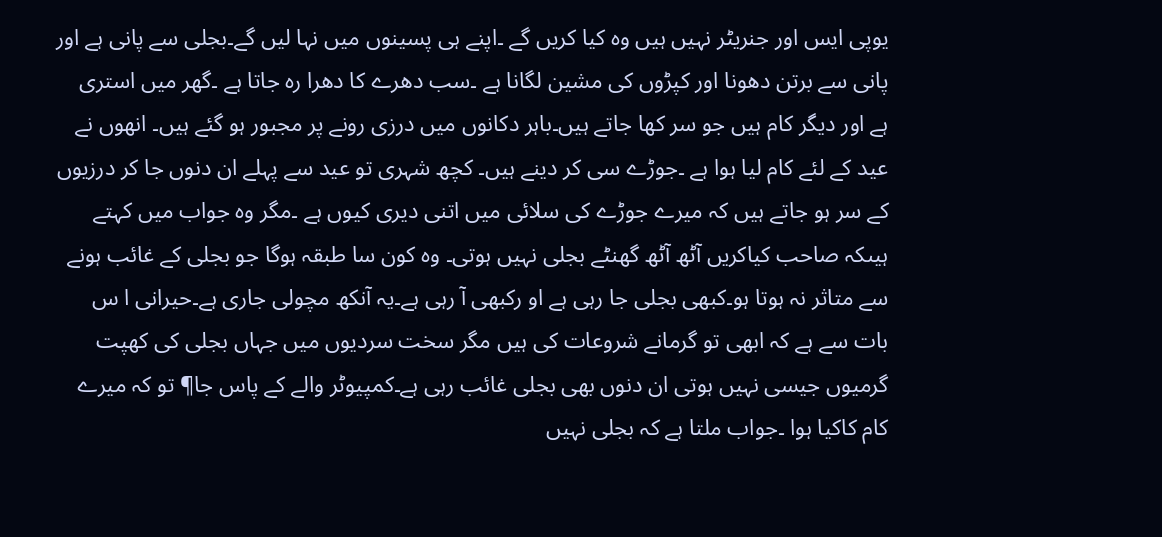یوپی ایس اور جنریٹر نہیں ہیں وہ کیا کریں گے ۔اپنے ہی پسینوں میں نہا لیں گے۔بجلی سے پانی ہے اور پانی سے برتن دھونا اور کپڑوں کی مشین لگانا ہے ۔سب دھرے کا دھرا رہ جاتا ہے ۔گھر میں استری ہے اور دیگر کام ہیں جو سر کھا جاتے ہیں۔باہر دکانوں میں درزی رونے پر مجبور ہو گئے ہیں۔ انھوں نے عید کے لئے کام لیا ہوا ہے ۔جوڑے سی کر دینے ہیں۔ کچھ شہری تو عید سے پہلے ان دنوں جا کر درزیوں کے سر ہو جاتے ہیں کہ میرے جوڑے کی سلائی میں اتنی دیری کیوں ہے ۔مگر وہ جواب میں کہتے ہیںکہ صاحب کیاکریں آٹھ آٹھ گھنٹے بجلی نہیں ہوتی۔ وہ کون سا طبقہ ہوگا جو بجلی کے غائب ہونے سے متاثر نہ ہوتا ہو۔کبھی بجلی جا رہی ہے او رکبھی آ رہی ہے۔یہ آنکھ مچولی جاری ہے۔حیرانی ا س بات سے ہے کہ ابھی تو گرمانے شروعات کی ہیں مگر سخت سردیوں میں جہاں بجلی کی کھپت گرمیوں جیسی نہیں ہوتی ان دنوں بھی بجلی غائب رہی ہے۔کمپیوٹر والے کے پاس جا¶ تو کہ میرے کام کاکیا ہوا ۔جواب ملتا ہے کہ بجلی نہیں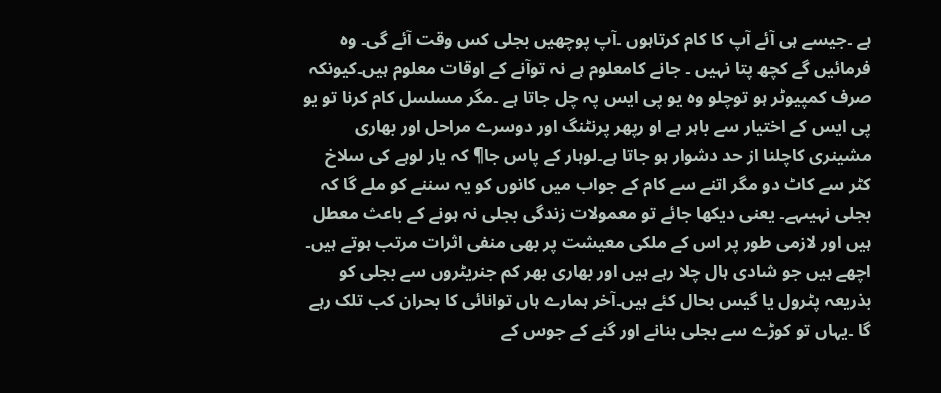ہے ۔جیسے ہی آئے آپ کا کام کرتاہوں ۔آپ پوچھیں بجلی کس وقت آئے گی۔ وہ فرمائیں گے کچھ پتا نہیں ۔ جانے کامعلوم ہے نہ توآنے کے اوقات معلوم ہیں۔کیونکہ صرف کمپیوٹر ہو توچلو وہ یو پی ایس پہ چل جاتا ہے ۔مگر مسلسل کام کرنا تو یو پی ایس کے اختیار سے باہر ہے او رپھر پرنٹنگ اور دوسرے مراحل اور بھاری مشینری کاچلنا از حد دشوار ہو جاتا ہے۔لوہار کے پاس جا¶ کہ یار لوہے کی سلاخ کٹر سے کاٹ دو مگر اتنے سے کام کے جواب میں کانوں کو یہ سننے کو ملے گا کہ بجلی نہیںہے۔ یعنی دیکھا جائے تو معمولات زندگی بجلی نہ ہونے کے باعث معطل ہیں اور لازمی طور پر اس کے ملکی معیشت پر بھی منفی اثرات مرتب ہوتے ہیں۔ اچھے ہیں جو شادی ہال چلا رہے ہیں اور بھاری بھر کم جنریٹروں سے بجلی کو بذریعہ پٹرول یا گیس بحال کئے ہیں۔آخر ہمارے ہاں توانائی کا بحران کب تلک رہے گا ۔یہاں تو کوڑے سے بجلی بنانے اور گنے کے جوس کے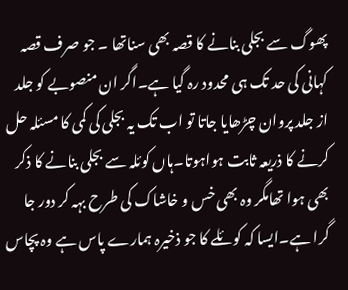پھوگ سے بجلی بنانے کا قصہ بھی سناتھا ۔ جو صرف قصہ کہانی کی حد تک ہی محدود رہ گیا ہے۔اگر ان منصوبے کو جلد از جلد پروان چڑھایا جاتا تو اب تک یہ بجلی کی کمی کا مسئلہ حل کرنے کا ذریعہ ثابت ہواہوتا۔ہاں کوئلہ سے بجلی بنانے کا ذکر بھی ہوا تھامگر وہ بھی خس و خاشاک کی طرح بہہ کر دور جا گرا ہے۔ایسا کہ کوئلے کا جو ذخیرہ ہمارے پاس ہے وہ پچاس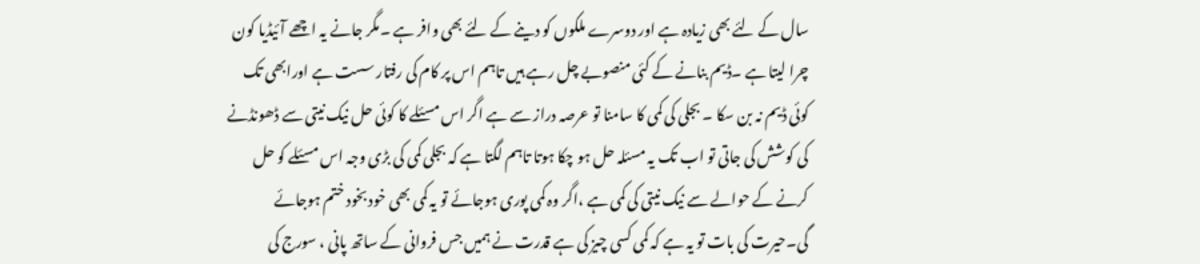سال کے لئے بھی زیادہ ہے اور دوسرے ملکوں کو دینے کے لئے بھی وافر ہے ۔مگر جانے یہ اچھے آئیڈیا کون چرا لیتا ہے ۔ڈیم بنانے کے کئی منصوبے چل رہے ہیں تاہم اس پر کام کی رفتار سست ہے اورابھی تک کوئی ڈیم نہ بن سکا ۔ بجلی کی کمی کا سامنا تو عرصہ دراز سے ہے اگر اس مسئلے کا کوئی حل نیک نیتی سے ڈھونڈنے کی کوشش کی جاتی تو اب تک یہ مسئلہ حل ہو چکا ہوتا تاہم لگتا ہے کہ بجلی کمی کی بڑی وجہ اس مسئلے کو حل کرنے کے حوالے سے نیک نیتی کی کمی ہے ،اگر وہ کمی پوری ہوجائے تو یہ کمی بھی خود بخود ختم ہوجائے گی۔حیرت کی بات تو یہ ہے کہ کمی کسی چیز کی ہے قدرت نے ہمیں جس فروانی کے ساتھ پانی ، سورج کی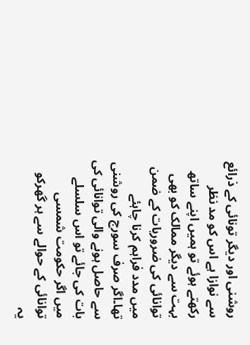روشنی اور دیگر تونائی کے ذرائع سے نوازا ہے اس کو مد نظر رکھتے ہوئے تو ہمیں اپنے ساتھ بہت سے دیگر ممالک کو بھی توانائی کی ضروریات کے ضمن میں مدد فراہم کرنا چاہئے تھا۔اگر صرف سورج کی روشنی سے حاصل ہونے والی توانائی کی بات کی جائے تو اس سلسلے میں اگر حکومت شمسی توانائی کے حوالے سے ہر گھرکو یہ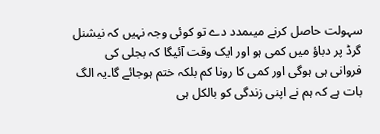سہولت حاصل کرنے میںمدد دے تو کوئی وجہ نہیں کہ نیشنل گرڈ پر دباؤ میں کمی ہو اور ایک وقت آئیگا کہ بجلی کی فروانی ہی ہوگی اور کمی کا رونا کم بلکہ ختم ہوجائے گا۔یہ الگ بات ہے کہ ہم نے اپنی زندگی کو بالکل ہی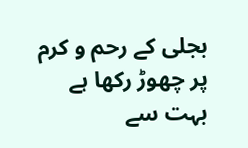بجلی کے رحم و کرم پر چھوڑ رکھا ہے بہت سے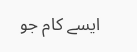ایسے کام جو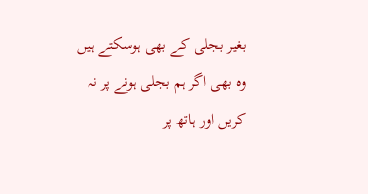بغیر بجلی کے بھی ہوسکتے ہیں وہ بھی اگر ہم بجلی ہونے پر نہ کریں اور ہاتھ پر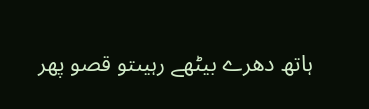ہاتھ دھرے بیٹھے رہیںتو قصو پھر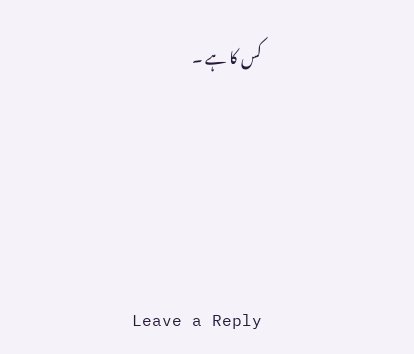کس کا ہے ۔




Leave a Reply